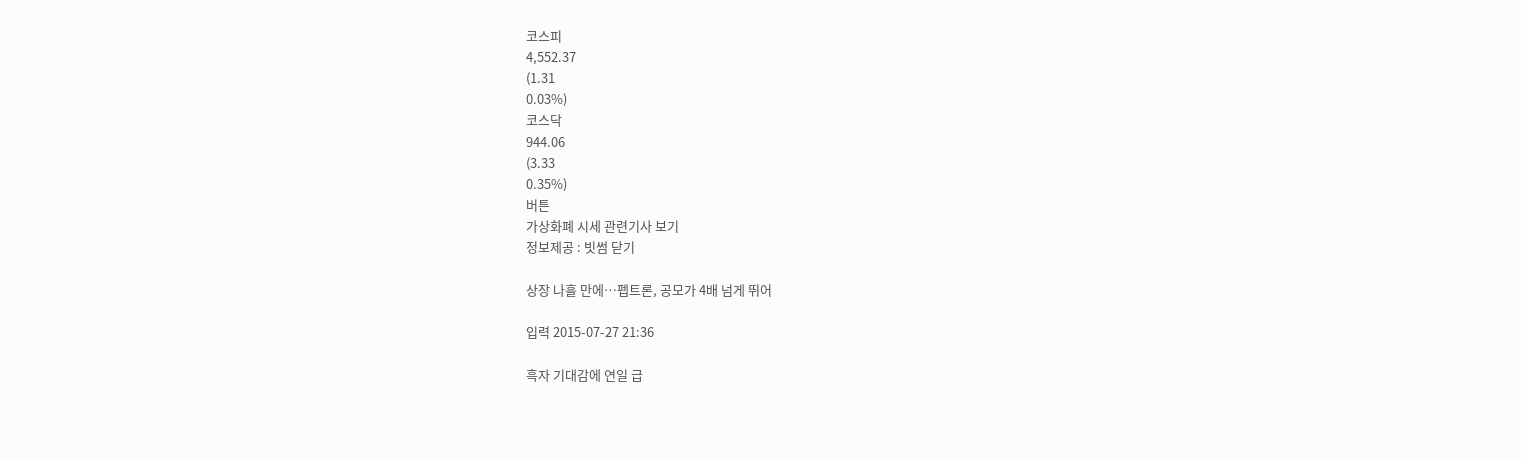코스피
4,552.37
(1.31
0.03%)
코스닥
944.06
(3.33
0.35%)
버튼
가상화폐 시세 관련기사 보기
정보제공 : 빗썸 닫기

상장 나흘 만에…펩트론, 공모가 4배 넘게 뛰어

입력 2015-07-27 21:36

흑자 기대감에 연일 급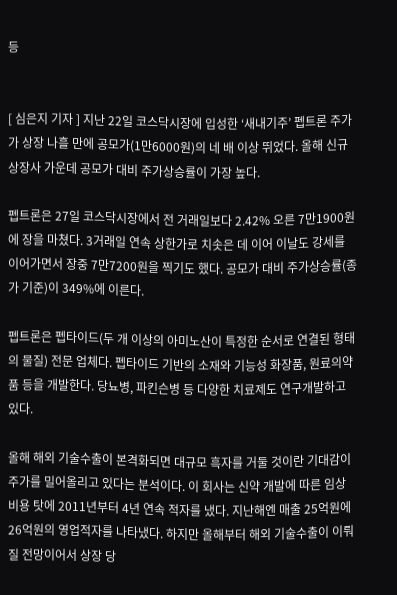등


[ 심은지 기자 ] 지난 22일 코스닥시장에 입성한 ‘새내기주’ 펩트론 주가가 상장 나흘 만에 공모가(1만6000원)의 네 배 이상 뛰었다. 올해 신규 상장사 가운데 공모가 대비 주가상승률이 가장 높다.

펩트론은 27일 코스닥시장에서 전 거래일보다 2.42% 오른 7만1900원에 장을 마쳤다. 3거래일 연속 상한가로 치솟은 데 이어 이날도 강세를 이어가면서 장중 7만7200원을 찍기도 했다. 공모가 대비 주가상승률(종가 기준)이 349%에 이른다.

펩트론은 펩타이드(두 개 이상의 아미노산이 특정한 순서로 연결된 형태의 물질) 전문 업체다. 펩타이드 기반의 소재와 기능성 화장품, 원료의약품 등을 개발한다. 당뇨병, 파킨슨병 등 다양한 치료제도 연구개발하고 있다.

올해 해외 기술수출이 본격화되면 대규모 흑자를 거둘 것이란 기대감이 주가를 밀어올리고 있다는 분석이다. 이 회사는 신약 개발에 따른 임상 비용 탓에 2011년부터 4년 연속 적자를 냈다. 지난해엔 매출 25억원에 26억원의 영업적자를 나타냈다. 하지만 올해부터 해외 기술수출이 이뤄질 전망이어서 상장 당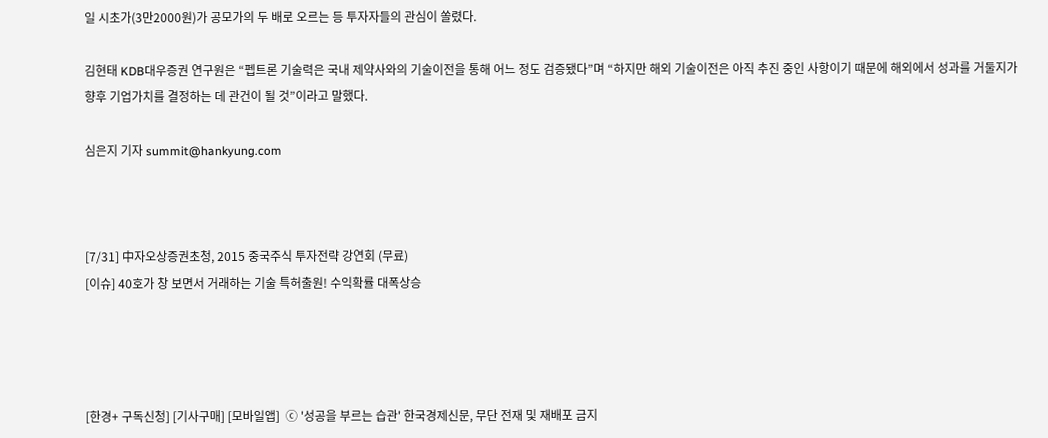일 시초가(3만2000원)가 공모가의 두 배로 오르는 등 투자자들의 관심이 쏠렸다.

김현태 KDB대우증권 연구원은 “펩트론 기술력은 국내 제약사와의 기술이전을 통해 어느 정도 검증됐다”며 “하지만 해외 기술이전은 아직 추진 중인 사항이기 때문에 해외에서 성과를 거둘지가 향후 기업가치를 결정하는 데 관건이 될 것”이라고 말했다.

심은지 기자 summit@hankyung.com



[7/31] 中자오상증권초청, 2015 중국주식 투자전략 강연회 (무료)
[이슈] 40호가 창 보면서 거래하는 기술 특허출원! 수익확률 대폭상승




[한경+ 구독신청] [기사구매] [모바일앱]  ⓒ '성공을 부르는 습관' 한국경제신문, 무단 전재 및 재배포 금지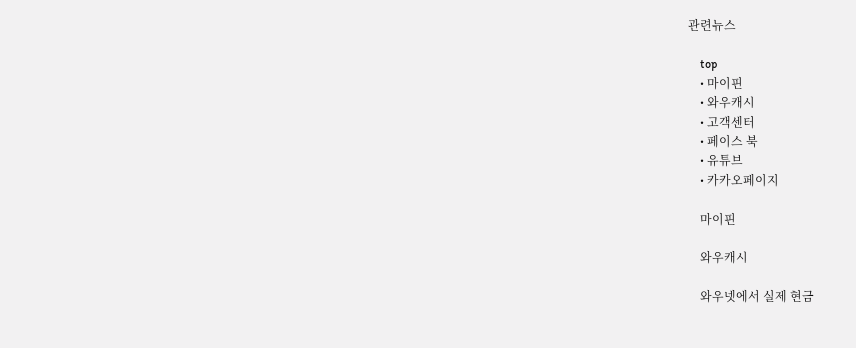관련뉴스

    top
    • 마이핀
    • 와우캐시
    • 고객센터
    • 페이스 북
    • 유튜브
    • 카카오페이지

    마이핀

    와우캐시

    와우넷에서 실제 현금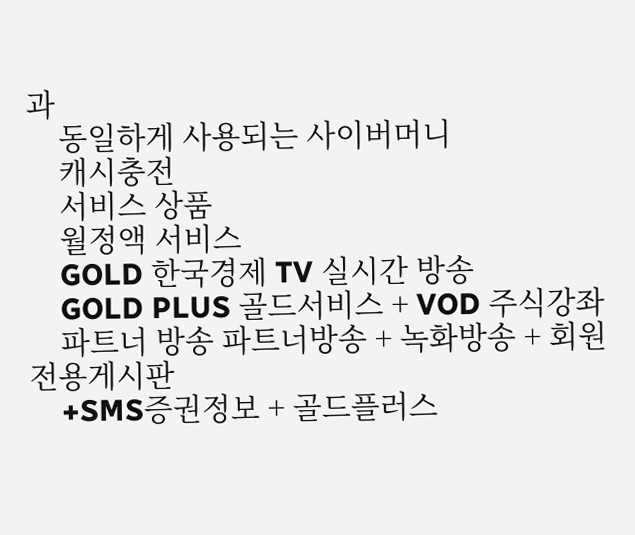과
    동일하게 사용되는 사이버머니
    캐시충전
    서비스 상품
    월정액 서비스
    GOLD 한국경제 TV 실시간 방송
    GOLD PLUS 골드서비스 + VOD 주식강좌
    파트너 방송 파트너방송 + 녹화방송 + 회원전용게시판
    +SMS증권정보 + 골드플러스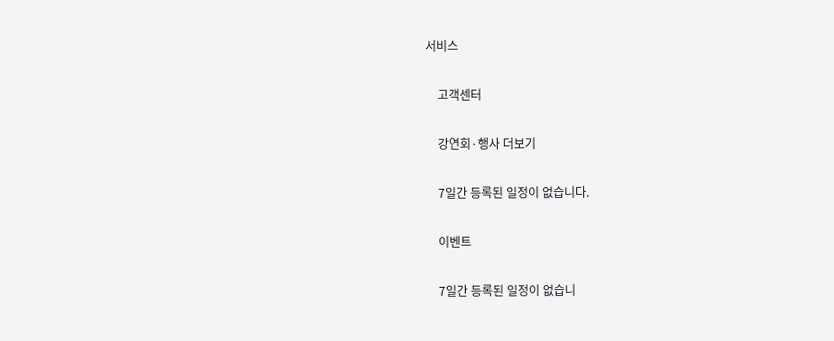서비스

    고객센터

    강연회·행사 더보기

    7일간 등록된 일정이 없습니다.

    이벤트

    7일간 등록된 일정이 없습니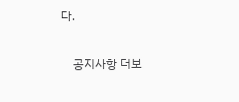다.

    공지사항 더보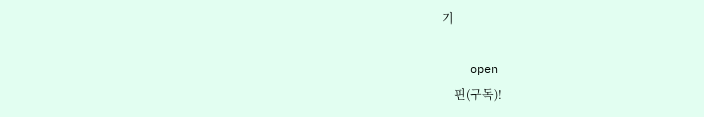기

    open
    핀(구독)!